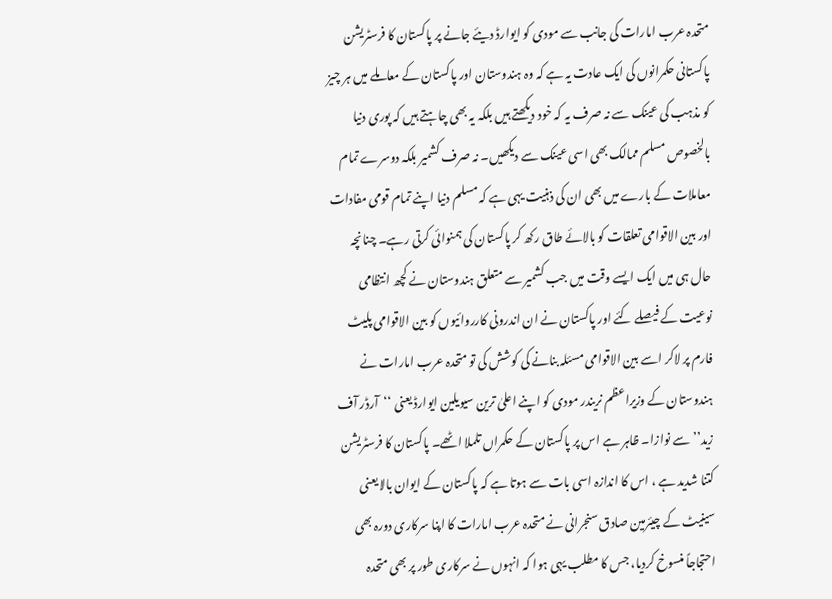متحدہ عرب امارات کی جانب سے مودی کو ایوارڈ دیئے جانے پر پاکستان کا فرسٹریشن
پاکستانی حکمرانوں کی ایک عادت یہ ہے کہ وہ ہندوستان اور پاکستان کے معاملے میں ہر چیز کو مذہب کی عینک سے نہ صرف یہ کہ خود دیکھتے ہیں بلکہ یہ بھی چاہتے ہیں کہ پوری دنیا بالخصوص مسلم ممالک بھی اسی عینک سے دیکھیں۔ نہ صرف کشمیر بلکہ دوسرے تمام معاملات کے بارے میں بھی ان کی ذہنیت یہی ہے کہ مسلم دنیا اپنے تمام قومی مفادات اور بین الاقوامی تعلقات کو بالائے طاق رکھ کر پاکستان کی ہمنوائی کرتی رہے۔ چنانچہ حال ہی میں ایک ایسے وقت میں جب کشمیر سے متعلق ہندوستان نے کچھ انتظامی نوعیت کے فیصلے کئے اور پاکستان نے ان اندرونی کارروائیوں کو بین الاقوامی پلیٹ فارم پر لاکر اسے بین الاقوامی مسئلہ بنانے کی کوشش کی تو متحدہ عرب امارات نے ہندوستان کے وزیراعظم نریندر مودی کو اپنے اعلیٰ ترین سیویلین ایوارڈ یعنی ‘‘آرڈر آف زید’’ سے نوازا۔ ظاہر ہے اس پر پاکستان کے حکمراں تلملا اٹھے۔ پاکستان کا فرسٹریشن کتنا شدید ہے ، اس کا اندازہ اسی بات سے ہوتا ہے کہ پاکستان کے ایوان بالا یعنی سینیٹ کے چیئرمین صادق سنجرانی نے متحدہ عرب امارات کا اپنا سرکاری دورہ بھی احتجاجاً منسوخ کردیا، جس کا مطلب یہی ہوا کہ انہوں نے سرکاری طور پر بھی متحدہ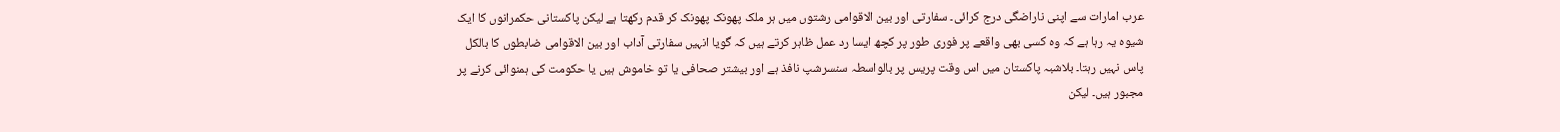عرب امارات سے اپنی ناراضگی درج کرائی۔ سفارتی اور بین الاقوامی رشتوں میں ہر ملک پھونک پھونک کر قدم رکھتا ہے لیکن پاکستانی حکمرانوں کا ایک شیوہ یہ رہا ہے کہ وہ کسی بھی واقعے پر فوری طور پر کچھ ایسا رد عمل ظاہر کرتے ہیں کہ گویا انہیں سفارتی آداب اور بین الاقوامی ضابطوں کا بالکل پاس نہیں رہتا۔ بلاشبہ پاکستان میں اس وقت پریس پر بالواسطہ سنسرشپ نافذ ہے اور بیشتر صحافی یا تو خاموش ہیں یا حکومت کی ہمنوائی کرنے پر مجبور ہیں۔ لیکن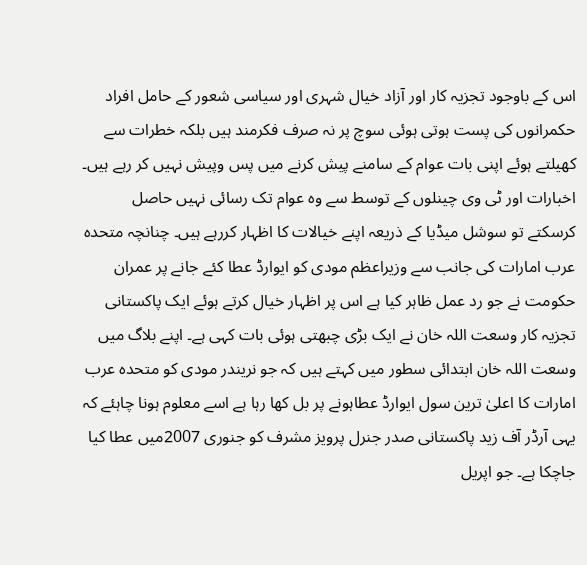اس کے باوجود تجزیہ کار اور آزاد خیال شہری اور سیاسی شعور کے حامل افراد حکمرانوں کی پست ہوتی ہوئی سوچ پر نہ صرف فکرمند ہیں بلکہ خطرات سے کھیلتے ہوئے اپنی بات عوام کے سامنے پیش کرنے میں پس وپیش نہیں کر رہے ہیں۔ اخبارات اور ٹی وی چینلوں کے توسط سے وہ عوام تک رسائی نہیں حاصل کرسکتے تو سوشل میڈیا کے ذریعہ اپنے خیالات کا اظہار کررہے ہیں۔ چنانچہ متحدہ عرب امارات کی جانب سے وزیراعظم مودی کو ایوارڈ عطا کئے جانے پر عمران حکومت نے جو رد عمل ظاہر کیا ہے اس پر اظہار خیال کرتے ہوئے ایک پاکستانی تجزیہ کار وسعت اللہ خان نے ایک بڑی چبھتی ہوئی بات کہی ہے۔ اپنے بلاگ میں وسعت اللہ خان ابتدائی سطور میں کہتے ہیں کہ جو نریندر مودی کو متحدہ عرب امارات کا اعلیٰ ترین سول ایوارڈ عطاہونے پر بل کھا رہا ہے اسے معلوم ہونا چاہئے کہ یہی آرڈر آف زید پاکستانی صدر جنرل پرویز مشرف کو جنوری 2007میں عطا کیا جاچکا ہے۔ جو اپریل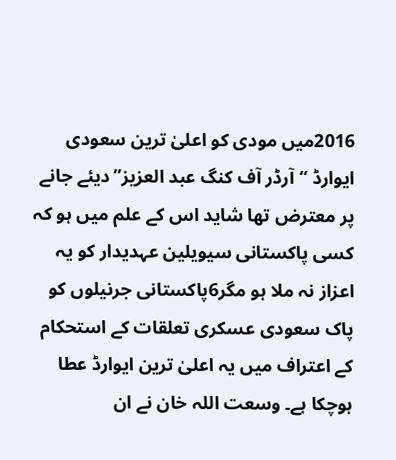2016میں مودی کو اعلیٰ ترین سعودی ایوارڈ ‘‘آرڈر آف کنگ عبد العزیز’’دیئے جانے پر معترض تھا شاید اس کے علم میں ہو کہ کسی پاکستانی سیویلین عہدیدار کو یہ اعزاز نہ ملا ہو مگر6پاکستانی جرنیلوں کو پاک سعودی عسکری تعلقات کے استحکام کے اعتراف میں یہ اعلیٰ ترین ایوارڈ عطا ہوچکا ہے۔ وسعت اللہ خان نے ان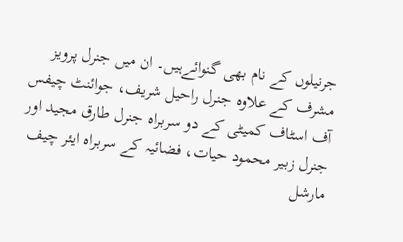جرنیلوں کے نام بھی گنوائےہیں۔ ان میں جنرل پرویز مشرف کے علاوہ جنرل راحیل شریف، جوائنٹ چیفس آف اسٹاف کمیٹی کے دو سربراہ جنرل طارق مجید اور جنرل زبیر محمود حیات، فضائیہ کے سربراہ ایئر چیف مارشل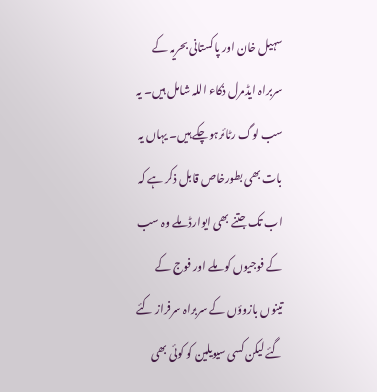سہیل خان اور پاکستانی بحریہ کے سربراہ ایڈمرل ذکاء اللہ شامل ہیں۔ یہ سب لوگ رٹائرہوچکے ہیں۔ یہاں یہ بات بھی بطورخاص قابل ذکر ہے کہ اب تک جتنے بھی ایوارڈ ملے وہ سب کے فوجیوں کو ملے اور فوج کے تینوں بازوؤں کے سربراہ سرفراز کئے گئے لیکن کسی سیویلین کو کوئی بھی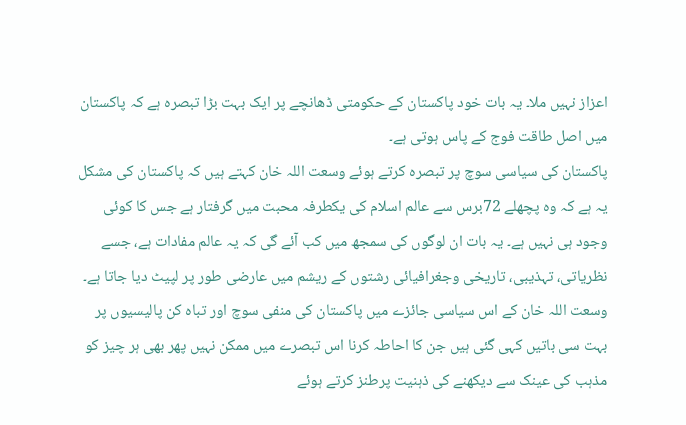اعزاز نہیں ملا۔ یہ بات خود پاکستان کے حکومتی ڈھانچے پر ایک بہت بڑا تبصرہ ہے کہ پاکستان میں اصل طاقت فوج کے پاس ہوتی ہے۔
پاکستان کی سیاسی سوچ پر تبصرہ کرتے ہوئے وسعت اللہ خان کہتے ہیں کہ پاکستان کی مشکل یہ ہے کہ وہ پچھلے 72برس سے عالم اسلام کی یکطرفہ محبت میں گرفتار ہے جس کا کوئی وجود ہی نہیں ہے۔ یہ بات ان لوگوں کی سمجھ میں کب آئے گی کہ یہ عالم مفادات ہے، جسے نظریاتی، تہذیبی، تاریخی وجغرافیائی رشتوں کے ریشم میں عارضی طور پر لپیٹ دیا جاتا ہے۔ وسعت اللہ خان کے اس سیاسی جائزے میں پاکستان کی منفی سوچ اور تباہ کن پالیسیوں پر بہت سی باتیں کہی گئی ہیں جن کا احاطہ کرنا اس تبصرے میں ممکن نہیں پھر بھی ہر چیز کو مذہب کی عینک سے دیکھنے کی ذہنیت پرطنز کرتے ہوئے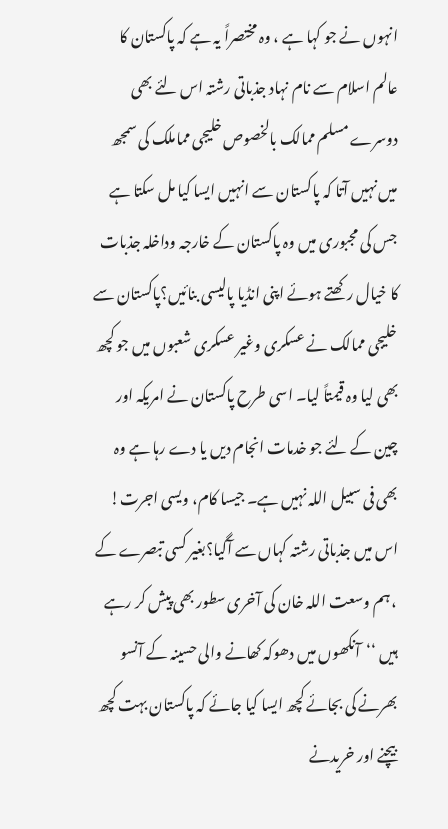انہوں نے جو کہا ہے ، وہ مختصراً یہ ہے کہ پاکستان کا عالم اسلام سے نام نہاد جذباتی رشتہ اس لئے بھی دوسرے مسلم ممالک بالخصوص خلیجی مماملک کی سمجھ میں نہیں آتا کہ پاکستان سے انہیں ایسا کیا مل سکتا ہے جس کی مجبوری میں وہ پاکستان کے خارجہ وداخلہ جذبات کا خیال رکھتے ہوئے اپنی انڈیا پالیسی بنائیں؟پاکستان سے خلیجی ممالک نے عسکری وغیر عسکری شعبوں میں جو کچھ بھی لیا وہ قیمتاً لیا۔ اسی طرح پاکستان نے امریکہ اور چین کے لئے جو خدمات انجام دیں یا دے رہا ہے وہ بھی فی سبیل اللہ نہیں ہے۔ جیسا کام، ویسی اجرت! اس میں جذباتی رشتہ کہاں سے آگیا؟بغیر کسی تبصرے کے ، ہم وسعت اللہ خان کی آخری سطور بھی پیش کر رہے ہیں ‘‘آنکھوں میں دھوکہ کھانے والی حسینہ کے آنسو بھرنے کی بجائے کچھ ایسا کیا جائے کہ پاکستان بہت کچھ بیچنے اور خریدنے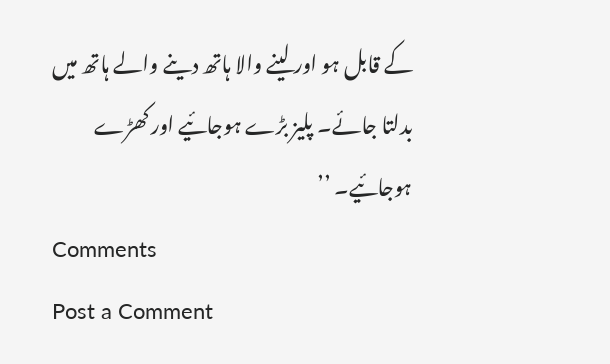کے قابل ہو اور لینے والا ہاتھ دینے والے ہاتھ میں بدلتا جائے۔ پلیز بڑے ہوجائیے اور کھڑے ہوجائیے۔ ’’
Comments
Post a Comment